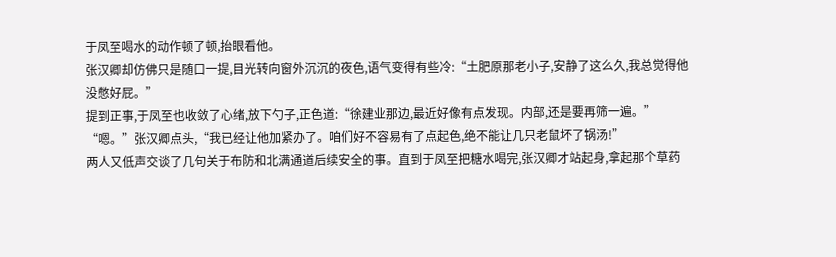于凤至喝水的动作顿了顿,抬眼看他。
张汉卿却仿佛只是随口一提,目光转向窗外沉沉的夜色,语气变得有些冷:“土肥原那老小子,安静了这么久,我总觉得他没憋好屁。”
提到正事,于凤至也收敛了心绪,放下勺子,正色道:“徐建业那边,最近好像有点发现。内部,还是要再筛一遍。”
“嗯。”张汉卿点头,“我已经让他加紧办了。咱们好不容易有了点起色,绝不能让几只老鼠坏了锅汤!”
两人又低声交谈了几句关于布防和北满通道后续安全的事。直到于凤至把糖水喝完,张汉卿才站起身,拿起那个草药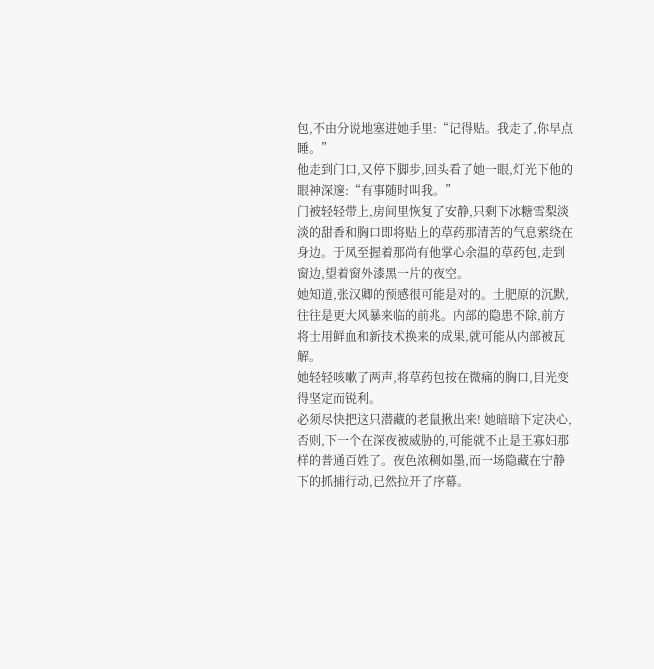包,不由分说地塞进她手里:“记得贴。我走了,你早点睡。”
他走到门口,又停下脚步,回头看了她一眼,灯光下他的眼神深邃:“有事随时叫我。”
门被轻轻带上,房间里恢复了安静,只剩下冰糖雪梨淡淡的甜香和胸口即将贴上的草药那清苦的气息萦绕在身边。于凤至握着那尚有他掌心余温的草药包,走到窗边,望着窗外漆黑一片的夜空。
她知道,张汉卿的预感很可能是对的。土肥原的沉默,往往是更大风暴来临的前兆。内部的隐患不除,前方将士用鲜血和新技术换来的成果,就可能从内部被瓦解。
她轻轻咳嗽了两声,将草药包按在微痛的胸口,目光变得坚定而锐利。
必须尽快把这只潜藏的老鼠揪出来! 她暗暗下定决心,否则,下一个在深夜被威胁的,可能就不止是王寡妇那样的普通百姓了。夜色浓稠如墨,而一场隐藏在宁静下的抓捕行动,已然拉开了序幕。